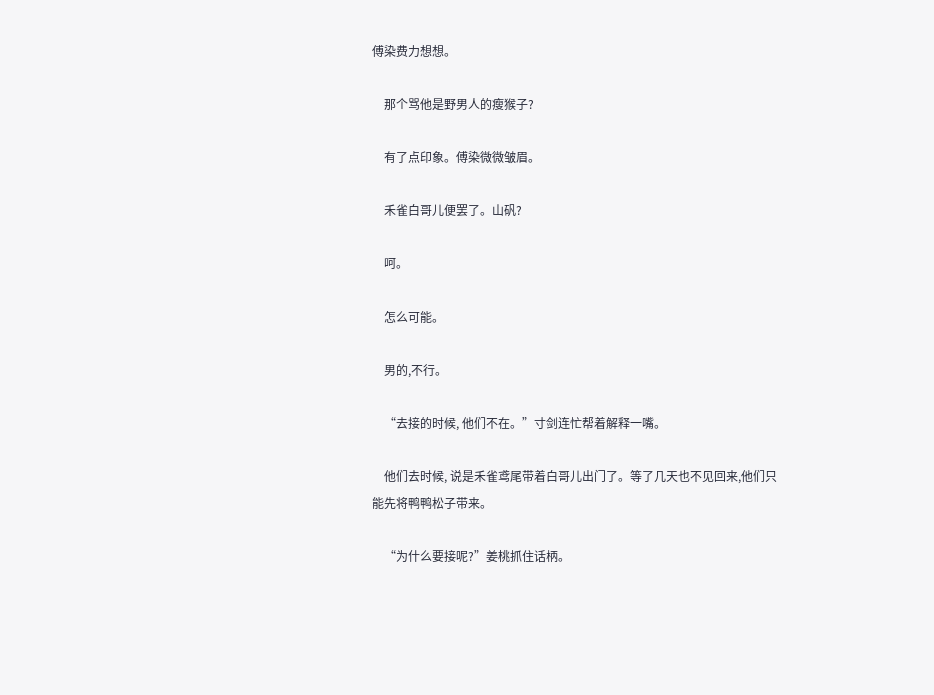傅染费力想想。

    那个骂他是野男人的瘦猴子?

    有了点印象。傅染微微皱眉。

    禾雀白哥儿便罢了。山矾?

    呵。

    怎么可能。

    男的,不行。

    “去接的时候, 他们不在。”寸剑连忙帮着解释一嘴。

    他们去时候, 说是禾雀鸢尾带着白哥儿出门了。等了几天也不见回来,他们只能先将鸭鸭松子带来。

    “为什么要接呢?”姜桃抓住话柄。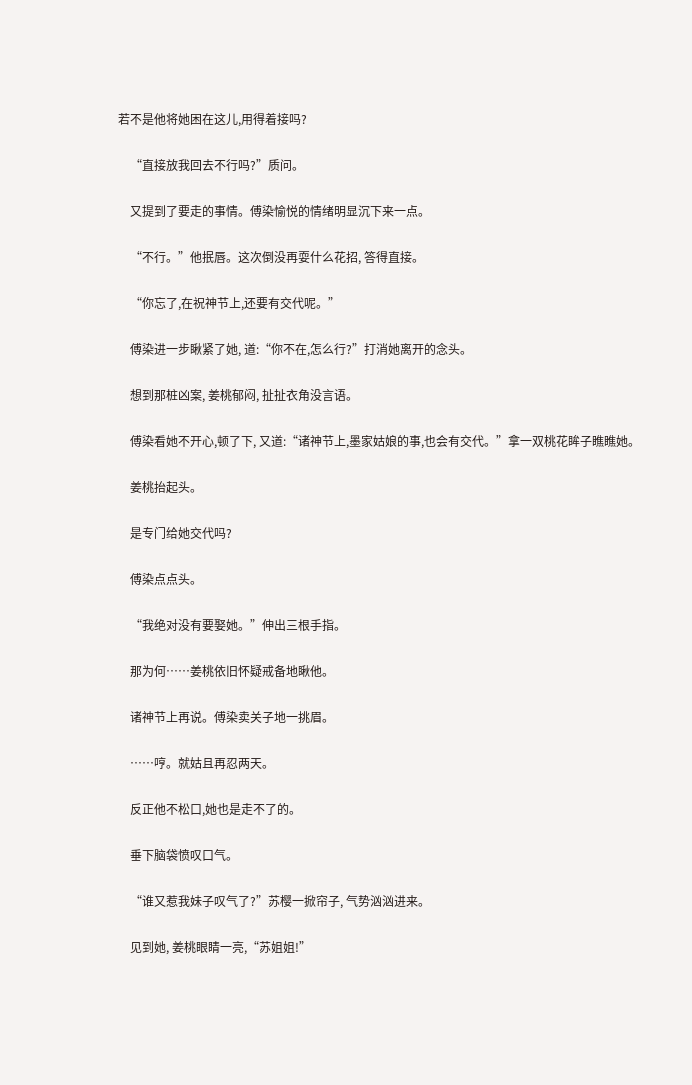若不是他将她困在这儿,用得着接吗?

    “直接放我回去不行吗?”质问。

    又提到了要走的事情。傅染愉悦的情绪明显沉下来一点。

    “不行。”他抿唇。这次倒没再耍什么花招, 答得直接。

    “你忘了,在祝神节上,还要有交代呢。”

    傅染进一步瞅紧了她, 道:“你不在,怎么行?”打消她离开的念头。

    想到那桩凶案, 姜桃郁闷, 扯扯衣角没言语。

    傅染看她不开心,顿了下, 又道:“诸神节上,墨家姑娘的事,也会有交代。”拿一双桃花眸子瞧瞧她。

    姜桃抬起头。

    是专门给她交代吗?

    傅染点点头。

    “我绝对没有要娶她。”伸出三根手指。

    那为何……姜桃依旧怀疑戒备地瞅他。

    诸神节上再说。傅染卖关子地一挑眉。

    ……哼。就姑且再忍两天。

    反正他不松口,她也是走不了的。

    垂下脑袋愤叹口气。

    “谁又惹我妹子叹气了?”苏樱一掀帘子, 气势汹汹进来。

    见到她, 姜桃眼睛一亮,“苏姐姐!”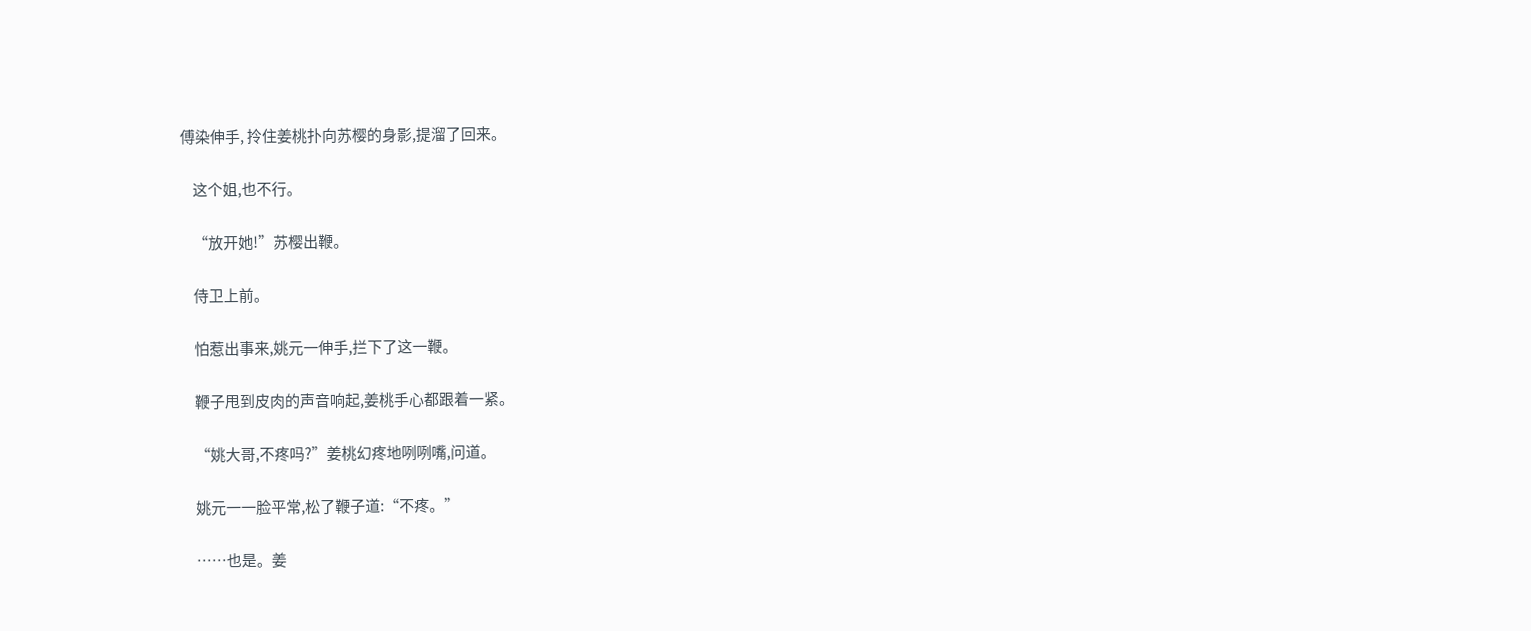傅染伸手, 拎住姜桃扑向苏樱的身影,提溜了回来。

    这个姐,也不行。

    “放开她!”苏樱出鞭。

    侍卫上前。

    怕惹出事来,姚元一伸手,拦下了这一鞭。

    鞭子甩到皮肉的声音响起,姜桃手心都跟着一紧。

    “姚大哥,不疼吗?”姜桃幻疼地咧咧嘴,问道。

    姚元一一脸平常,松了鞭子道:“不疼。”

    ……也是。姜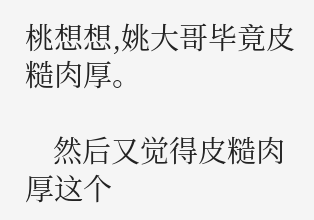桃想想,姚大哥毕竟皮糙肉厚。

    然后又觉得皮糙肉厚这个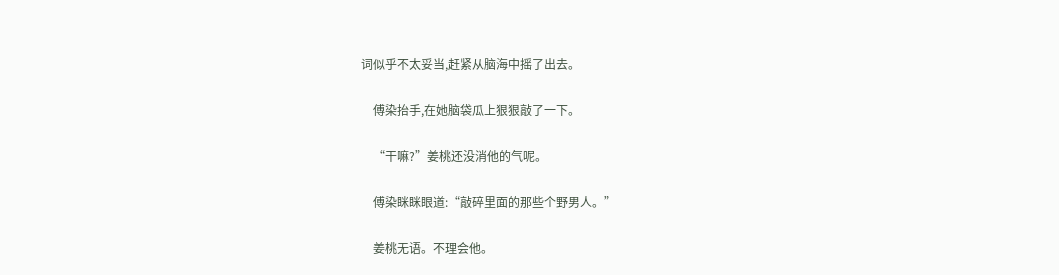词似乎不太妥当,赶紧从脑海中摇了出去。

    傅染抬手,在她脑袋瓜上狠狠敲了一下。

    “干嘛?”姜桃还没消他的气呢。

    傅染眯眯眼道:“敲碎里面的那些个野男人。”

    姜桃无语。不理会他。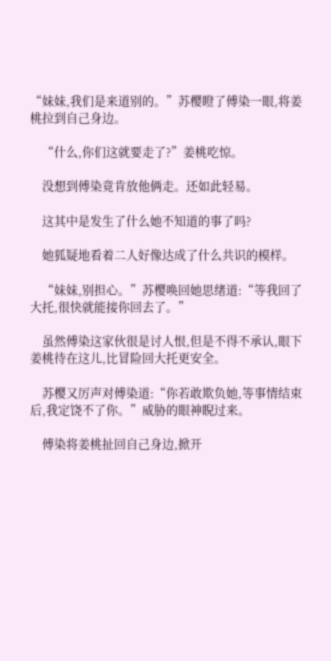“妹妹,我们是来道别的。”苏樱瞪了傅染一眼,将姜桃拉到自己身边。

    “什么,你们这就要走了?”姜桃吃惊。

    没想到傅染竟肯放他俩走。还如此轻易。

    这其中是发生了什么她不知道的事了吗?

    她狐疑地看着二人好像达成了什么共识的模样。

    “妹妹,别担心。”苏樱唤回她思绪道:“等我回了大托,很快就能接你回去了。”

    虽然傅染这家伙很是讨人恨,但是不得不承认,眼下姜桃待在这儿,比冒险回大托更安全。

    苏樱又厉声对傅染道:“你若敢欺负她,等事情结束后,我定饶不了你。”威胁的眼神睨过来。

    傅染将姜桃扯回自己身边,掀开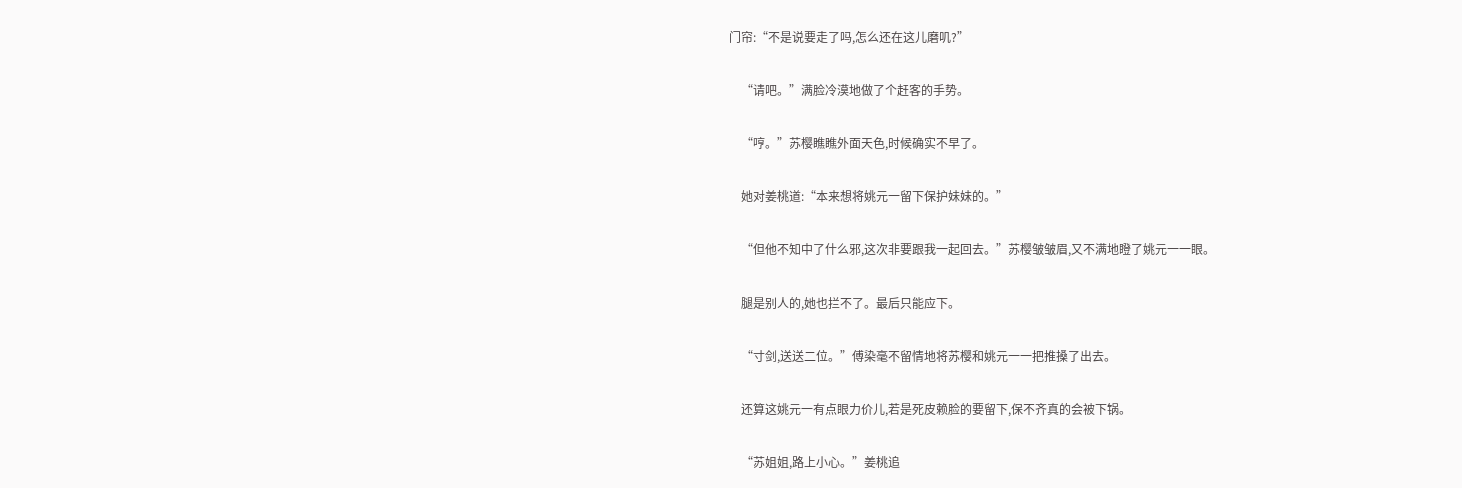门帘:“不是说要走了吗,怎么还在这儿磨叽?”

    “请吧。”满脸冷漠地做了个赶客的手势。

    “哼。”苏樱瞧瞧外面天色,时候确实不早了。

    她对姜桃道:“本来想将姚元一留下保护妹妹的。”

    “但他不知中了什么邪,这次非要跟我一起回去。”苏樱皱皱眉,又不满地瞪了姚元一一眼。

    腿是别人的,她也拦不了。最后只能应下。

    “寸剑,送送二位。”傅染毫不留情地将苏樱和姚元一一把推搡了出去。

    还算这姚元一有点眼力价儿,若是死皮赖脸的要留下,保不齐真的会被下锅。

    “苏姐姐,路上小心。”姜桃追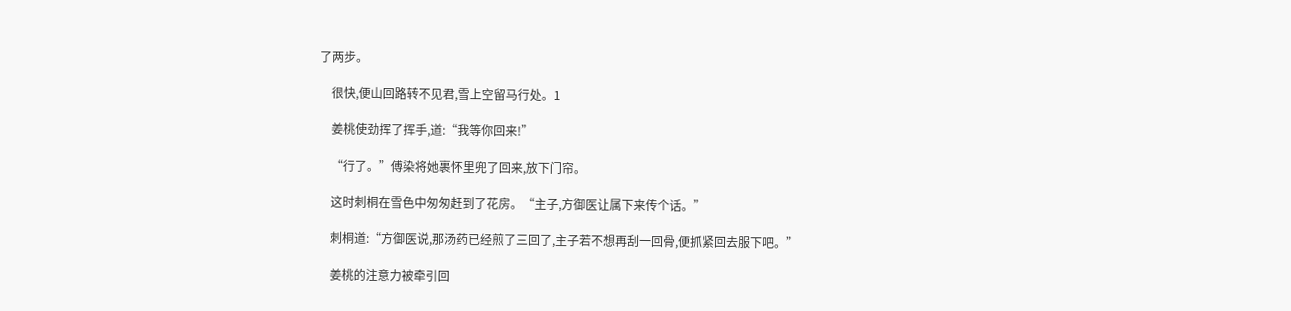了两步。

    很快,便山回路转不见君,雪上空留马行处。1

    姜桃使劲挥了挥手,道:“我等你回来!”

    “行了。”傅染将她裹怀里兜了回来,放下门帘。

    这时刺桐在雪色中匆匆赶到了花房。“主子,方御医让属下来传个话。”

    刺桐道:“方御医说,那汤药已经煎了三回了,主子若不想再刮一回骨,便抓紧回去服下吧。”

    姜桃的注意力被牵引回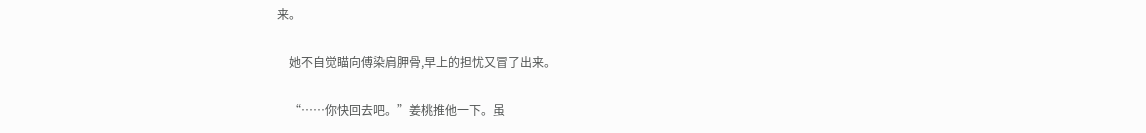来。

    她不自觉瞄向傅染肩胛骨,早上的担忧又冒了出来。

    “……你快回去吧。”姜桃推他一下。虽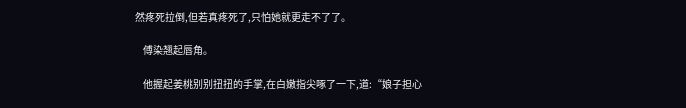然疼死拉倒,但若真疼死了,只怕她就更走不了了。

    傅染翘起唇角。

    他握起姜桃别别扭扭的手掌,在白嫩指尖啄了一下,道:“娘子担心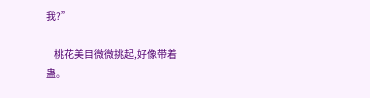我?”

    桃花美目微微挑起,好像带着蛊。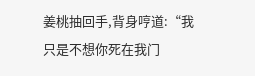姜桃抽回手,背身哼道:“我只是不想你死在我门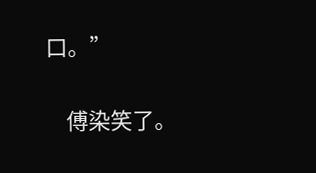口。”

    傅染笑了。